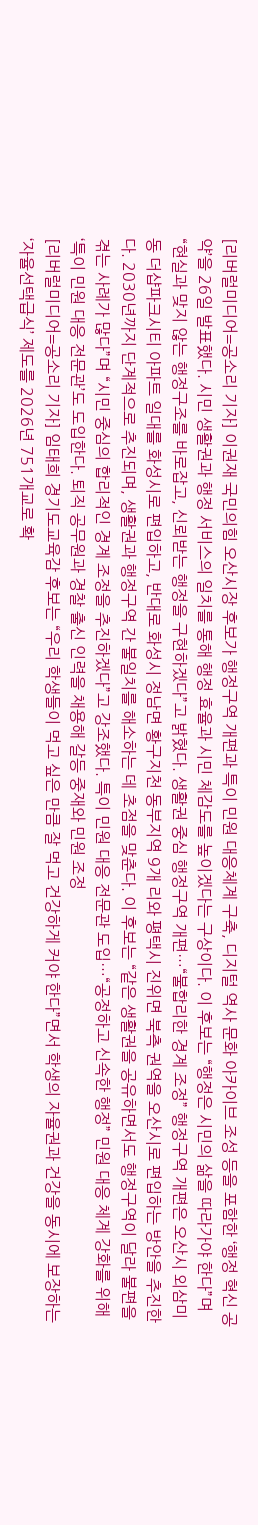[리버럴미디어=공소리 기자] 이권재 국민의힘 오산시장 후보가 행정구역 개편과 특이 민원 대응체계 구축, 디지털 역사 문화 아카이브 조성 등을 포함한 ‘행정 혁신 공약’을 26일 발표했다. 시민 생활권과 행정 서비스의 일치를 통해 행정 효율과 시민 체감도를 높이겠다는 구상이다. 이 후보는 “행정은 시민의 삶을 따라가야 한다”며 “현실과 맞지 않는 행정구조를 바로잡고, 신뢰받는 행정을 구현하겠다”고 밝혔다. 생활권 중심 행정구역 개편…“불합리한 경계 조정” 행정구역 개편은 오산시 외삼미동 더샵파크시티 아파트 일대를 화성시로 편입하고, 반대로 화성시 정남면 황구지천 동부지역 9개 리와 평택시 진위면 북측 권역을 오산시로 편입하는 방안을 추진한다. 2030년까지 단계적으로 추진되며, 생활권과 행정구역 간 불일치를 해소하는 데 초점을 맞춘다. 이 후보는 “같은 생활권을 공유하면서도 행정구역이 달라 불편을 겪는 사례가 많다”며 “시민 중심의 합리적인 경계 조정을 추진하겠다”고 강조했다. 특이 민원 대응 전문관 도입…“공정하고 신속한 행정” 민원 대응 체계 강화를 위해 ‘특이 민원 대응 전문관’도 도입한다. 퇴직 공무원과 경찰 출신 인력을 채용해 갈등 중재와 민원 조정
[리버럴미디어=공소리 기자] 임태희 경기도교육감 후보는 “우리 학생들이 먹고 싶은 만큼 잘 먹고 건강하게 커야 한다”면서 학생의 자율권과 건강을 동시에 보장하는 ‘자율선택급식’ 제도를 2026년 751개교로 확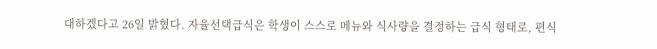대하겠다고 26일 밝혔다. 자율선택급식은 학생이 스스로 메뉴와 식사량을 결정하는 급식 형태로, 편식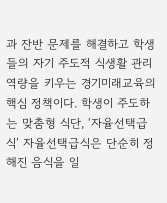과 잔반 문제를 해결하고 학생들의 자기 주도적 식생활 관리 역량을 키우는 경기미래교육의 핵심 정책이다. 학생이 주도하는 맞춤형 식단, ‘자율선택급식’ 자율선택급식은 단순히 정해진 음식을 일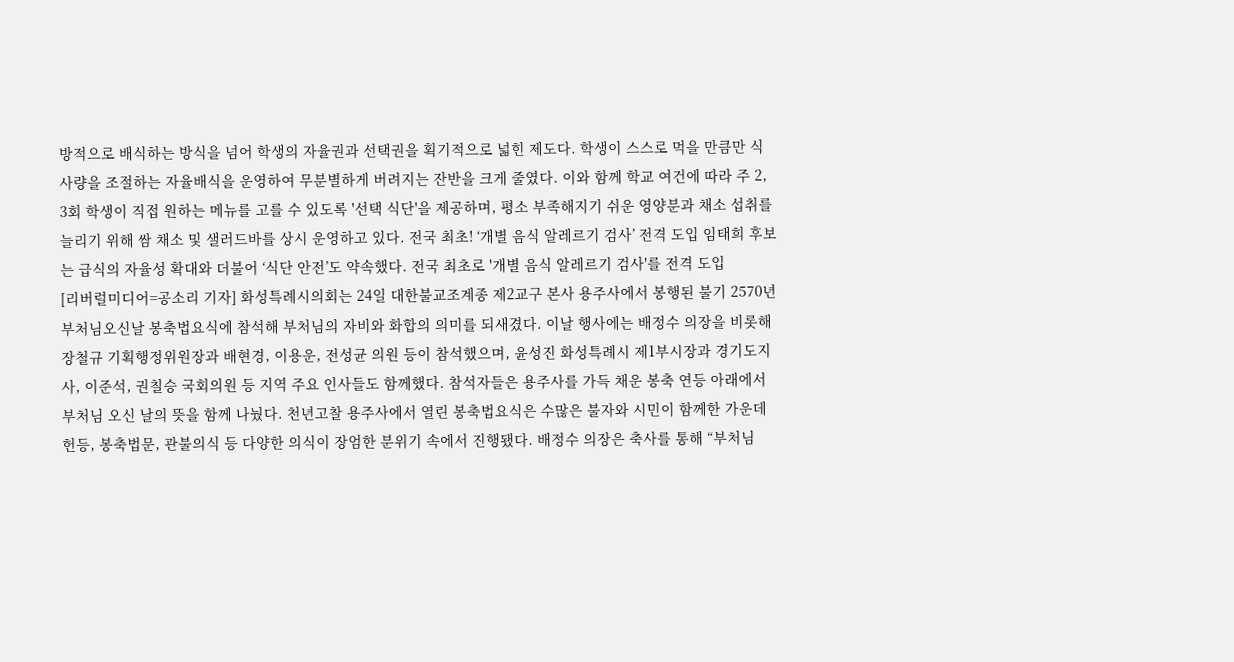방적으로 배식하는 방식을 넘어 학생의 자율권과 선택권을 획기적으로 넓힌 제도다. 학생이 스스로 먹을 만큼만 식사량을 조절하는 자율배식을 운영하여 무분별하게 버려지는 잔반을 크게 줄였다. 이와 함께 학교 여건에 따라 주 2, 3회 학생이 직접 원하는 메뉴를 고를 수 있도록 '선택 식단'을 제공하며, 평소 부족해지기 쉬운 영양분과 채소 섭취를 늘리기 위해 쌈 채소 및 샐러드바를 상시 운영하고 있다. 전국 최초! ‘개별 음식 알레르기 검사’ 전격 도입 임태희 후보는 급식의 자율성 확대와 더불어 ‘식단 안전’도 약속했다. 전국 최초로 '개별 음식 알레르기 검사'를 전격 도입
[리버럴미디어=공소리 기자] 화성특례시의회는 24일 대한불교조계종 제2교구 본사 용주사에서 봉행된 불기 2570년 부처님오신날 봉축법요식에 참석해 부처님의 자비와 화합의 의미를 되새겼다. 이날 행사에는 배정수 의장을 비롯해 장철규 기획행정위원장과 배현경, 이용운, 전성균 의원 등이 참석했으며, 윤성진 화성특례시 제1부시장과 경기도지사, 이준석, 권칠승 국회의원 등 지역 주요 인사들도 함께했다. 참석자들은 용주사를 가득 채운 봉축 연등 아래에서 부처님 오신 날의 뜻을 함께 나눴다. 천년고찰 용주사에서 열린 봉축법요식은 수많은 불자와 시민이 함께한 가운데 헌등, 봉축법문, 관불의식 등 다양한 의식이 장엄한 분위기 속에서 진행됐다. 배정수 의장은 축사를 통해 “부처님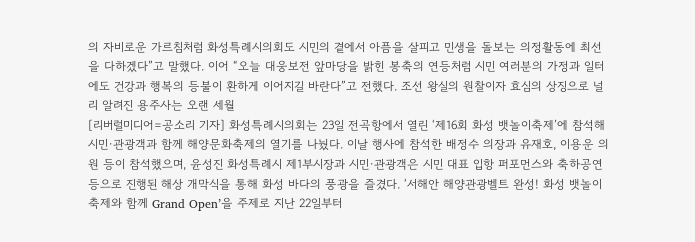의 자비로운 가르침처럼 화성특례시의회도 시민의 곁에서 아픔을 살피고 민생을 돌보는 의정활동에 최선을 다하겠다”고 말했다. 이어 “오늘 대웅보전 앞마당을 밝힌 봉축의 연등처럼 시민 여러분의 가정과 일터에도 건강과 행복의 등불이 환하게 이어지길 바란다”고 전했다. 조선 왕실의 원찰이자 효심의 상징으로 널리 알려진 용주사는 오랜 세월
[리버럴미디어=공소리 기자] 화성특례시의회는 23일 전곡항에서 열린 ‘제16회 화성 뱃놀이축제’에 참석해 시민·관광객과 함께 해양문화축제의 열기를 나눴다. 이날 행사에 참석한 배정수 의장과 유재호, 이용운 의원 등이 참석했으며, 윤성진 화성특례시 제1부시장과 시민·관광객은 시민 대표 입항 퍼포먼스와 축하공연 등으로 진행된 해상 개막식을 통해 화성 바다의 풍광을 즐겼다. ‘서해안 해양관광벨트 완성! 화성 뱃놀이 축제와 함께 Grand Open’을 주제로 지난 22일부터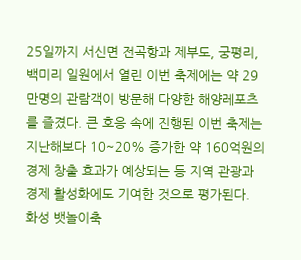25일까지 서신면 전곡항과 제부도, 궁평리, 백미리 일원에서 열린 이번 축제에는 약 29만명의 관람객이 방문해 다양한 해양레포츠를 즐겼다. 큰 호응 속에 진행된 이번 축제는 지난해보다 10~20% 증가한 약 160억원의 경제 창출 효과가 예상되는 등 지역 관광과 경제 활성화에도 기여한 것으로 평가된다. 화성 뱃놀이축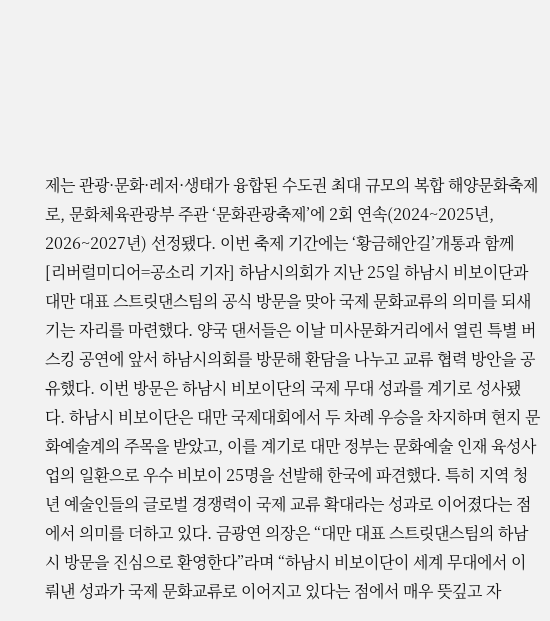제는 관광·문화·레저·생태가 융합된 수도권 최대 규모의 복합 해양문화축제로, 문화체육관광부 주관 ‘문화관광축제’에 2회 연속(2024~2025년, 2026~2027년) 선정됐다. 이번 축제 기간에는 ‘황금해안길’개통과 함께
[리버럴미디어=공소리 기자] 하남시의회가 지난 25일 하남시 비보이단과 대만 대표 스트릿댄스팀의 공식 방문을 맞아 국제 문화교류의 의미를 되새기는 자리를 마련했다. 양국 댄서들은 이날 미사문화거리에서 열린 특별 버스킹 공연에 앞서 하남시의회를 방문해 환담을 나누고 교류 협력 방안을 공유했다. 이번 방문은 하남시 비보이단의 국제 무대 성과를 계기로 성사됐다. 하남시 비보이단은 대만 국제대회에서 두 차례 우승을 차지하며 현지 문화예술계의 주목을 받았고, 이를 계기로 대만 정부는 문화예술 인재 육성사업의 일환으로 우수 비보이 25명을 선발해 한국에 파견했다. 특히 지역 청년 예술인들의 글로벌 경쟁력이 국제 교류 확대라는 성과로 이어졌다는 점에서 의미를 더하고 있다. 금광연 의장은 “대만 대표 스트릿댄스팀의 하남시 방문을 진심으로 환영한다”라며 “하남시 비보이단이 세계 무대에서 이뤄낸 성과가 국제 문화교류로 이어지고 있다는 점에서 매우 뜻깊고 자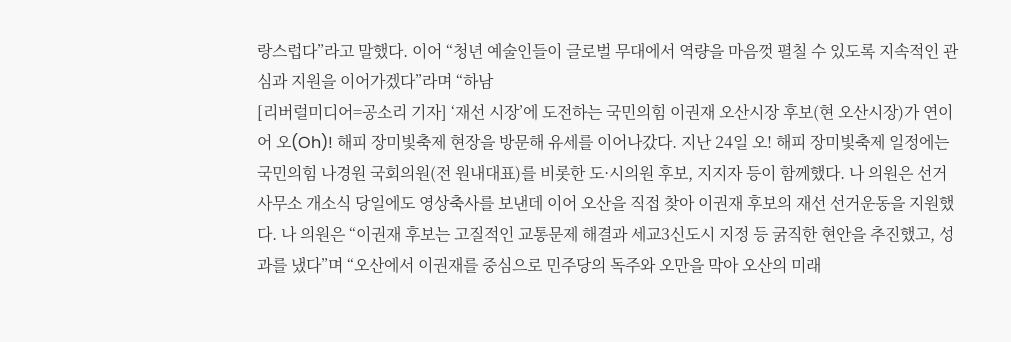랑스럽다”라고 말했다. 이어 “청년 예술인들이 글로벌 무대에서 역량을 마음껏 펼칠 수 있도록 지속적인 관심과 지원을 이어가겠다”라며 “하남
[리버럴미디어=공소리 기자] ‘재선 시장’에 도전하는 국민의힘 이권재 오산시장 후보(현 오산시장)가 연이어 오(Oh)! 해피 장미빛축제 현장을 방문해 유세를 이어나갔다. 지난 24일 오! 해피 장미빛축제 일정에는 국민의힘 나경원 국회의원(전 원내대표)를 비롯한 도·시의원 후보, 지지자 등이 함께했다. 나 의원은 선거사무소 개소식 당일에도 영상축사를 보낸데 이어 오산을 직접 찾아 이권재 후보의 재선 선거운동을 지원했다. 나 의원은 “이권재 후보는 고질적인 교통문제 해결과 세교3신도시 지정 등 굵직한 현안을 추진했고, 성과를 냈다”며 “오산에서 이권재를 중심으로 민주당의 독주와 오만을 막아 오산의 미래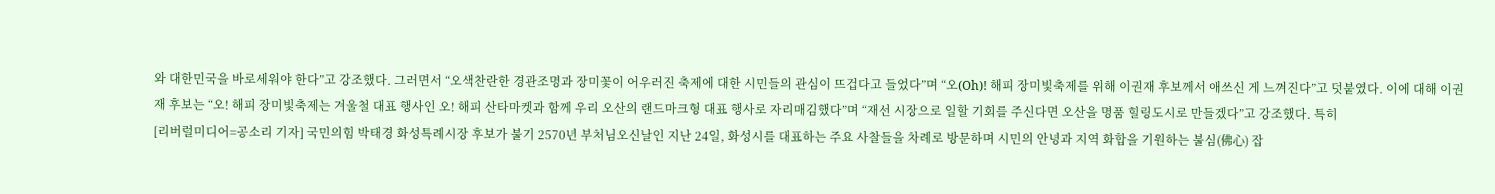와 대한민국을 바로세워야 한다”고 강조했다. 그러면서 “오색찬란한 경관조명과 장미꽃이 어우러진 축제에 대한 시민들의 관심이 뜨겁다고 들었다”며 “오(Oh)! 해피 장미빛축제를 위해 이권재 후보께서 애쓰신 게 느껴진다”고 덧붙였다. 이에 대해 이권재 후보는 “오! 해피 장미빛축제는 겨울철 대표 행사인 오! 해피 산타마켓과 함께 우리 오산의 랜드마크형 대표 행사로 자리매김했다”며 “재선 시장으로 일할 기회를 주신다면 오산을 명품 힐링도시로 만들겠다”고 강조했다. 특히
[리버럴미디어=공소리 기자] 국민의힘 박태경 화성특례시장 후보가 불기 2570년 부처님오신날인 지난 24일, 화성시를 대표하는 주요 사찰들을 차례로 방문하며 시민의 안녕과 지역 화합을 기원하는 불심(佛心) 잡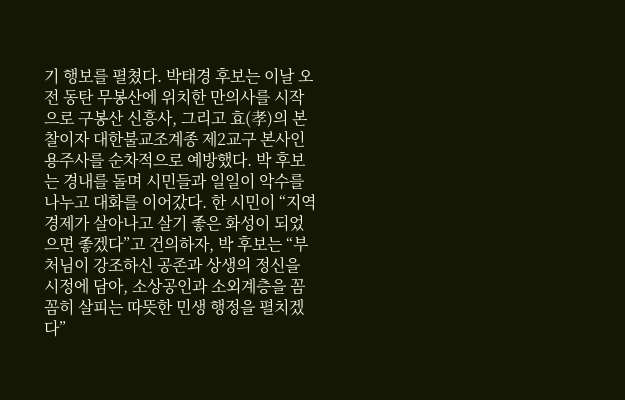기 행보를 펼쳤다. 박태경 후보는 이날 오전 동탄 무봉산에 위치한 만의사를 시작으로 구봉산 신흥사, 그리고 효(孝)의 본찰이자 대한불교조계종 제2교구 본사인 용주사를 순차적으로 예방했다. 박 후보는 경내를 돌며 시민들과 일일이 악수를 나누고 대화를 이어갔다. 한 시민이 “지역 경제가 살아나고 살기 좋은 화성이 되었으면 좋겠다”고 건의하자, 박 후보는 “부처님이 강조하신 공존과 상생의 정신을 시정에 담아, 소상공인과 소외계층을 꼼꼼히 살피는 따뜻한 민생 행정을 펼치겠다”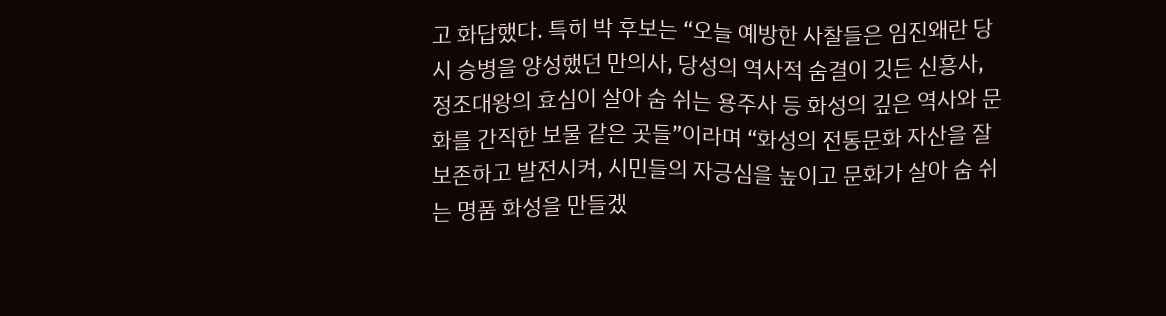고 화답했다. 특히 박 후보는 “오늘 예방한 사찰들은 임진왜란 당시 승병을 양성했던 만의사, 당성의 역사적 숨결이 깃든 신흥사, 정조대왕의 효심이 살아 숨 쉬는 용주사 등 화성의 깊은 역사와 문화를 간직한 보물 같은 곳들”이라며 “화성의 전통문화 자산을 잘 보존하고 발전시켜, 시민들의 자긍심을 높이고 문화가 살아 숨 쉬는 명품 화성을 만들겠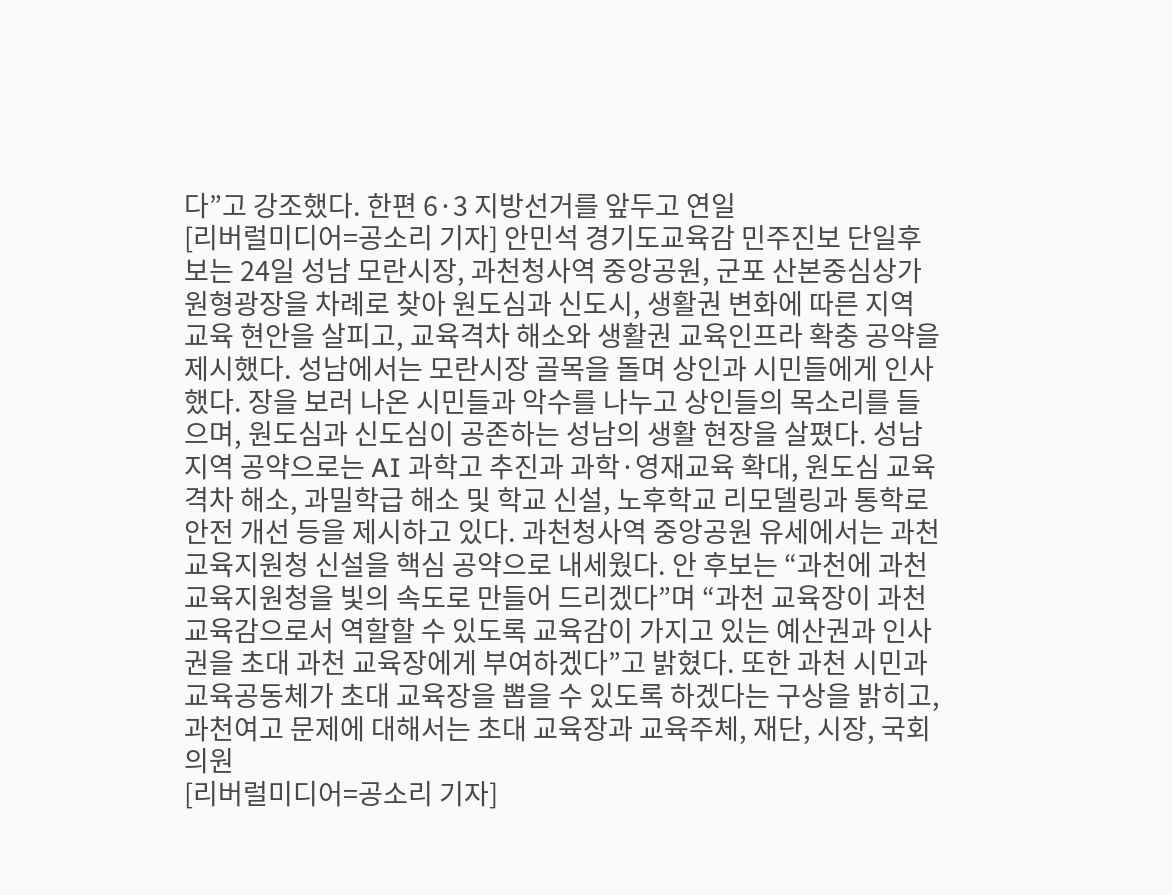다”고 강조했다. 한편 6·3 지방선거를 앞두고 연일
[리버럴미디어=공소리 기자] 안민석 경기도교육감 민주진보 단일후보는 24일 성남 모란시장, 과천청사역 중앙공원, 군포 산본중심상가 원형광장을 차례로 찾아 원도심과 신도시, 생활권 변화에 따른 지역 교육 현안을 살피고, 교육격차 해소와 생활권 교육인프라 확충 공약을 제시했다. 성남에서는 모란시장 골목을 돌며 상인과 시민들에게 인사했다. 장을 보러 나온 시민들과 악수를 나누고 상인들의 목소리를 들으며, 원도심과 신도심이 공존하는 성남의 생활 현장을 살폈다. 성남 지역 공약으로는 AI 과학고 추진과 과학·영재교육 확대, 원도심 교육격차 해소, 과밀학급 해소 및 학교 신설, 노후학교 리모델링과 통학로 안전 개선 등을 제시하고 있다. 과천청사역 중앙공원 유세에서는 과천교육지원청 신설을 핵심 공약으로 내세웠다. 안 후보는 “과천에 과천 교육지원청을 빛의 속도로 만들어 드리겠다”며 “과천 교육장이 과천 교육감으로서 역할할 수 있도록 교육감이 가지고 있는 예산권과 인사권을 초대 과천 교육장에게 부여하겠다”고 밝혔다. 또한 과천 시민과 교육공동체가 초대 교육장을 뽑을 수 있도록 하겠다는 구상을 밝히고, 과천여고 문제에 대해서는 초대 교육장과 교육주체, 재단, 시장, 국회의원
[리버럴미디어=공소리 기자]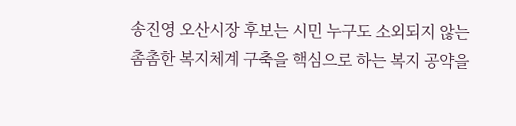송진영 오산시장 후보는 시민 누구도 소외되지 않는 촘촘한 복지체계 구축을 핵심으로 하는 복지 공약을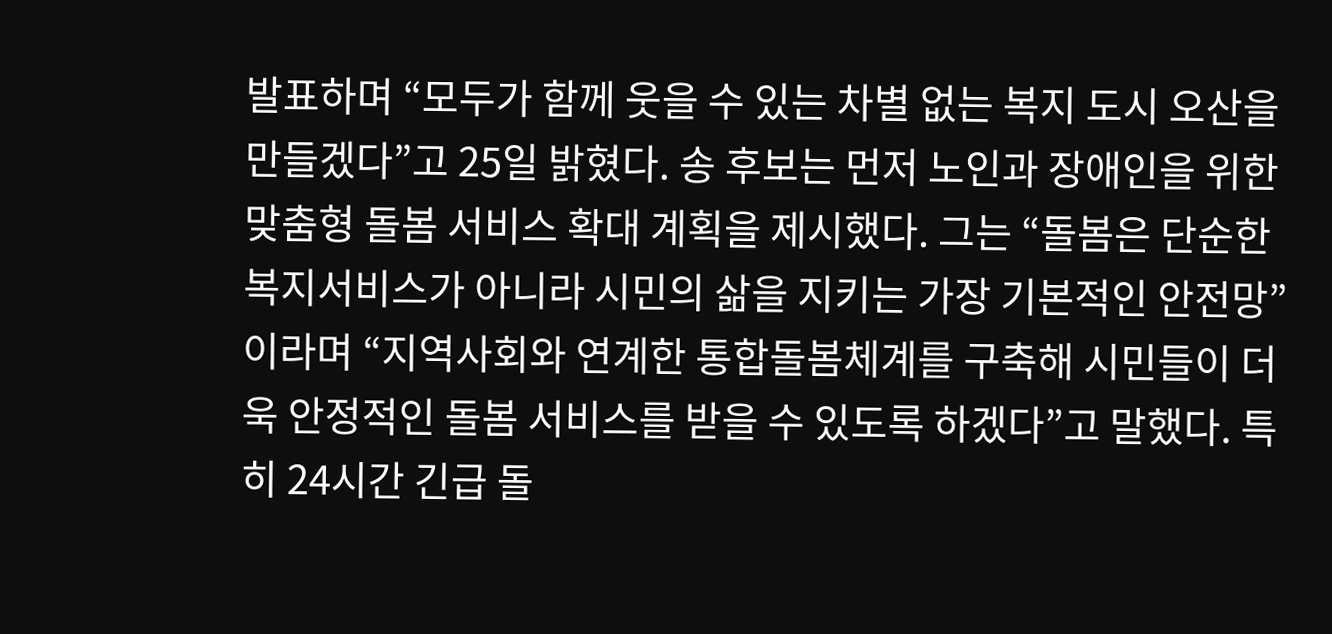발표하며 “모두가 함께 웃을 수 있는 차별 없는 복지 도시 오산을 만들겠다”고 25일 밝혔다. 송 후보는 먼저 노인과 장애인을 위한 맞춤형 돌봄 서비스 확대 계획을 제시했다. 그는 “돌봄은 단순한 복지서비스가 아니라 시민의 삶을 지키는 가장 기본적인 안전망”이라며 “지역사회와 연계한 통합돌봄체계를 구축해 시민들이 더욱 안정적인 돌봄 서비스를 받을 수 있도록 하겠다”고 말했다. 특히 24시간 긴급 돌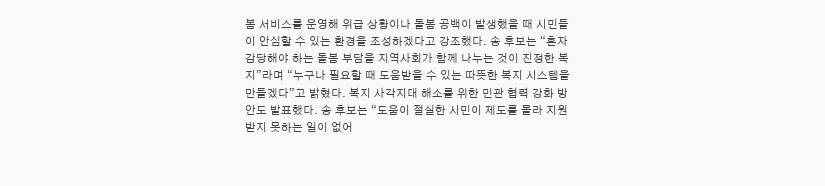봄 서비스를 운영해 위급 상황이나 돌봄 공백이 발생했을 때 시민들이 안심할 수 있는 환경을 조성하겠다고 강조했다. 송 후보는 “혼자 감당해야 하는 돌봄 부담을 지역사회가 함께 나누는 것이 진정한 복지”라며 “누구나 필요할 때 도움받을 수 있는 따뜻한 복지 시스템을 만들겠다”고 밝혔다. 복지 사각지대 해소를 위한 민관 협력 강화 방안도 발표했다. 송 후보는 “도움이 절실한 시민이 제도를 몰라 지원받지 못하는 일이 없어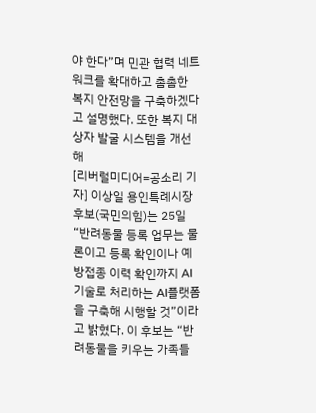야 한다”며 민관 협력 네트워크를 확대하고 촘촘한 복지 안전망을 구축하겠다고 설명했다. 또한 복지 대상자 발굴 시스템을 개선해
[리버럴미디어=공소리 기자] 이상일 용인특례시장 후보(국민의힘)는 25일 “반려동물 등록 업무는 물론이고 등록 확인이나 예방접종 이력 확인까지 AI 기술로 처리하는 AI플랫폼을 구축해 시행할 것”이라고 밝혔다. 이 후보는 “반려동물을 키우는 가족들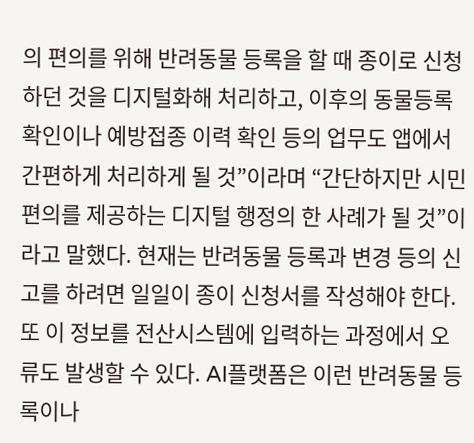의 편의를 위해 반려동물 등록을 할 때 종이로 신청하던 것을 디지털화해 처리하고, 이후의 동물등록 확인이나 예방접종 이력 확인 등의 업무도 앱에서 간편하게 처리하게 될 것”이라며 “간단하지만 시민 편의를 제공하는 디지털 행정의 한 사례가 될 것”이라고 말했다. 현재는 반려동물 등록과 변경 등의 신고를 하려면 일일이 종이 신청서를 작성해야 한다. 또 이 정보를 전산시스템에 입력하는 과정에서 오류도 발생할 수 있다. AI플랫폼은 이런 반려동물 등록이나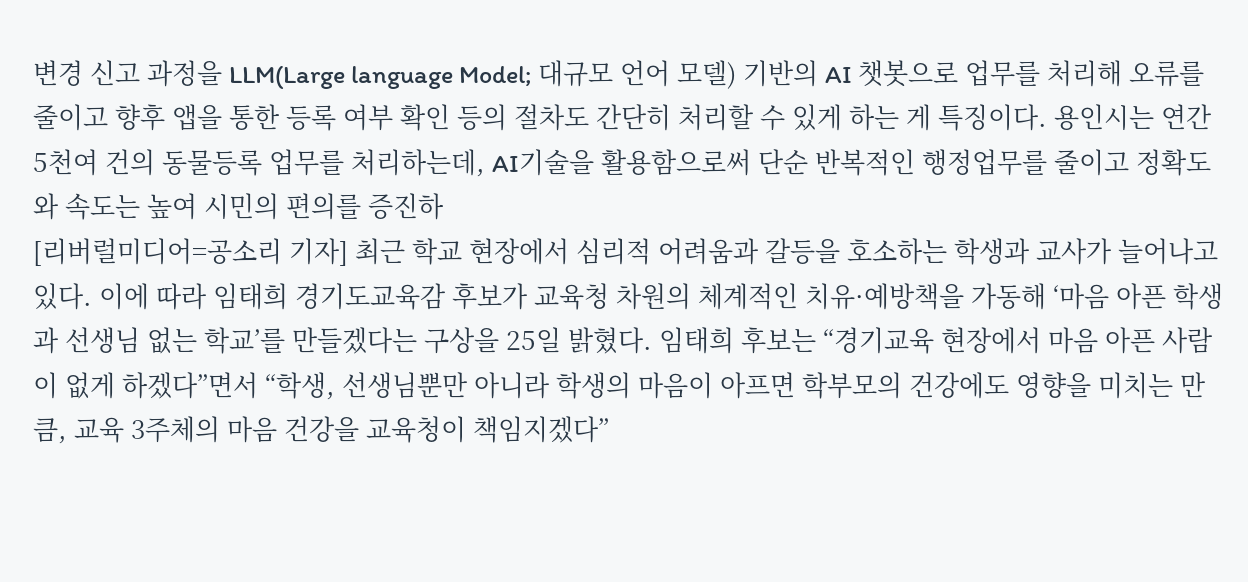변경 신고 과정을 LLM(Large language Model; 대규모 언어 모델) 기반의 AI 챗봇으로 업무를 처리해 오류를 줄이고 향후 앱을 통한 등록 여부 확인 등의 절차도 간단히 처리할 수 있게 하는 게 특징이다. 용인시는 연간 5천여 건의 동물등록 업무를 처리하는데, AI기술을 활용함으로써 단순 반복적인 행정업무를 줄이고 정확도와 속도는 높여 시민의 편의를 증진하
[리버럴미디어=공소리 기자] 최근 학교 현장에서 심리적 어려움과 갈등을 호소하는 학생과 교사가 늘어나고 있다. 이에 따라 임태희 경기도교육감 후보가 교육청 차원의 체계적인 치유·예방책을 가동해 ‘마음 아픈 학생과 선생님 없는 학교’를 만들겠다는 구상을 25일 밝혔다. 임태희 후보는 “경기교육 현장에서 마음 아픈 사람이 없게 하겠다”면서 “학생, 선생님뿐만 아니라 학생의 마음이 아프면 학부모의 건강에도 영향을 미치는 만큼, 교육 3주체의 마음 건강을 교육청이 책임지겠다”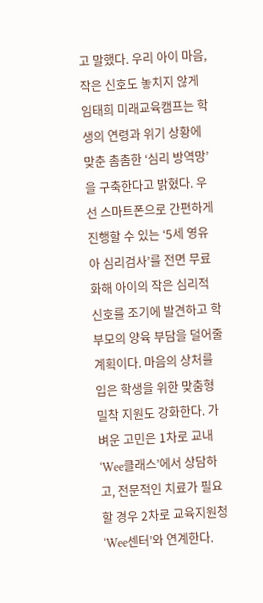고 말했다. 우리 아이 마음, 작은 신호도 놓치지 않게 임태희 미래교육캠프는 학생의 연령과 위기 상황에 맞춘 촘촘한 ‘심리 방역망’을 구축한다고 밝혔다. 우선 스마트폰으로 간편하게 진행할 수 있는 ‘5세 영유아 심리검사’를 전면 무료화해 아이의 작은 심리적 신호를 조기에 발견하고 학부모의 양육 부담을 덜어줄 계획이다. 마음의 상처를 입은 학생을 위한 맞춤형 밀착 지원도 강화한다. 가벼운 고민은 1차로 교내 ‘Wee클래스’에서 상담하고, 전문적인 치료가 필요할 경우 2차로 교육지원청 ‘Wee센터’와 연계한다.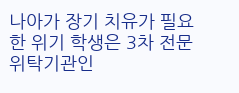나아가 장기 치유가 필요한 위기 학생은 3차 전문위탁기관인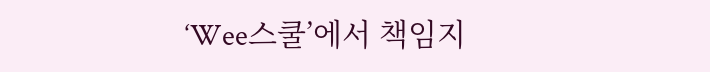‘Wee스쿨’에서 책임지